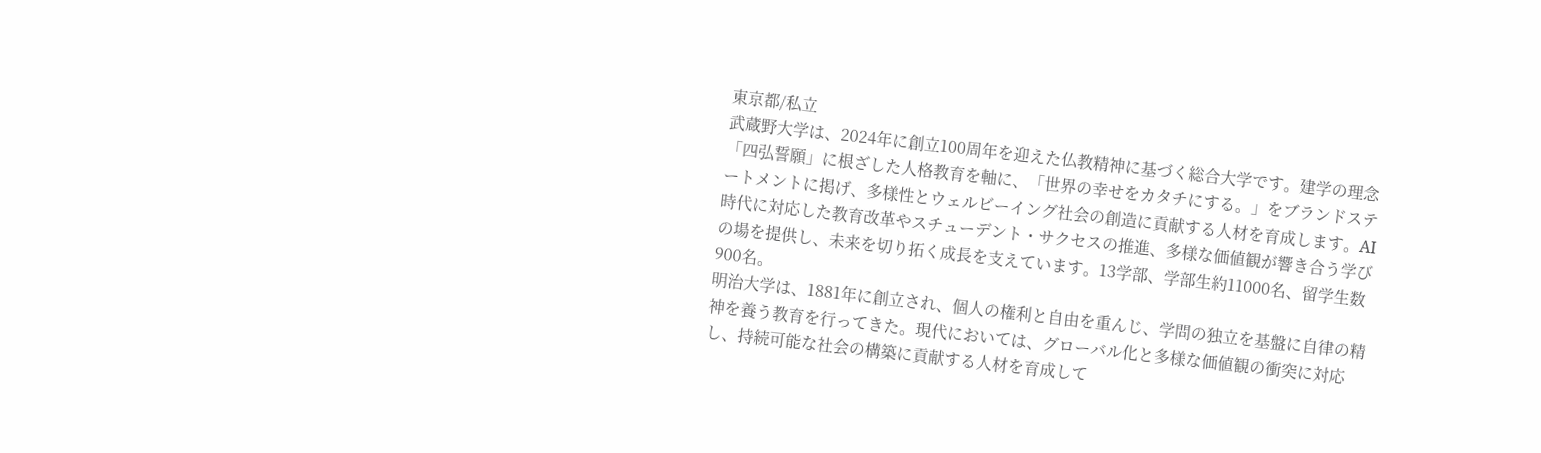東京都/私立
武蔵野大学は、2024年に創立100周年を迎えた仏教精神に基づく総合大学です。建学の理念「四弘誓願」に根ざした人格教育を軸に、「世界の幸せをカタチにする。」をブランドステートメントに掲げ、多様性とウェルビーイング社会の創造に貢献する人材を育成します。AI時代に対応した教育改革やスチューデント・サクセスの推進、多様な価値観が響き合う学びの場を提供し、未来を切り拓く成長を支えています。13学部、学部生約11000名、留学生数900名。
明治大学は、1881年に創立され、個人の権利と自由を重んじ、学問の独立を基盤に自律の精神を養う教育を行ってきた。現代においては、グローバル化と多様な価値観の衝突に対応し、持続可能な社会の構築に貢献する人材を育成して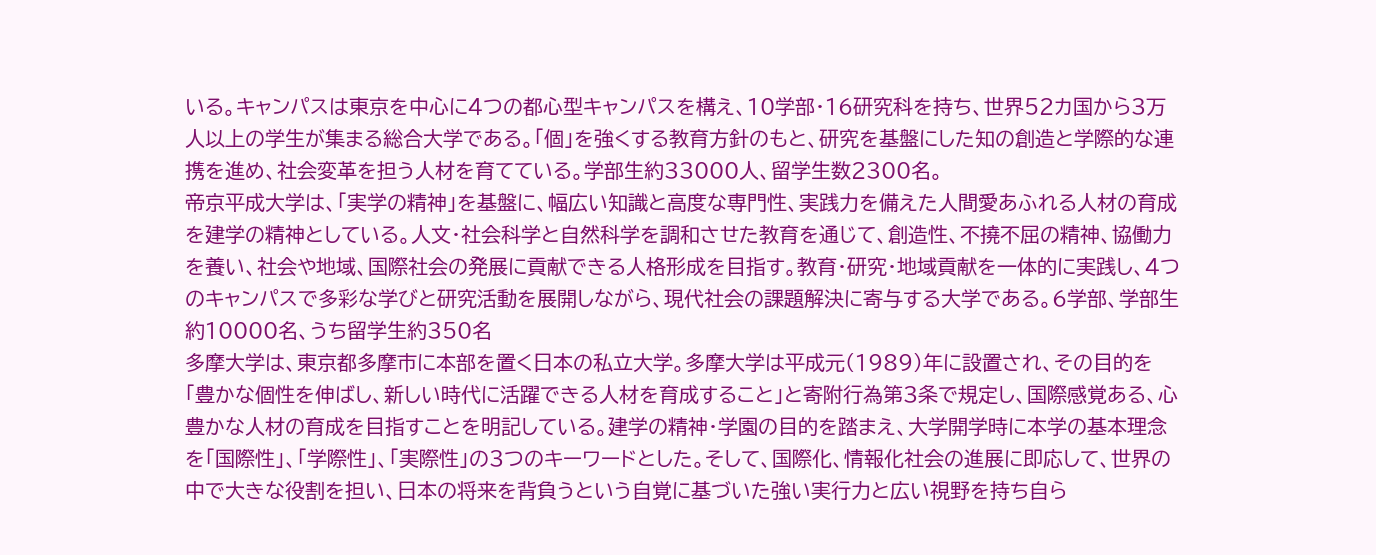いる。キャンパスは東京を中心に4つの都心型キャンパスを構え、10学部・16研究科を持ち、世界52カ国から3万人以上の学生が集まる総合大学である。「個」を強くする教育方針のもと、研究を基盤にした知の創造と学際的な連携を進め、社会変革を担う人材を育てている。学部生約33000人、留学生数2300名。
帝京平成大学は、「実学の精神」を基盤に、幅広い知識と高度な専門性、実践力を備えた人間愛あふれる人材の育成を建学の精神としている。人文・社会科学と自然科学を調和させた教育を通じて、創造性、不撓不屈の精神、協働力を養い、社会や地域、国際社会の発展に貢献できる人格形成を目指す。教育・研究・地域貢献を一体的に実践し、4つのキャンパスで多彩な学びと研究活動を展開しながら、現代社会の課題解決に寄与する大学である。6学部、学部生約10000名、うち留学生約350名
多摩大学は、東京都多摩市に本部を置く日本の私立大学。多摩大学は平成元(1989)年に設置され、その目的を「豊かな個性を伸ばし、新しい時代に活躍できる人材を育成すること」と寄附行為第3条で規定し、国際感覚ある、心豊かな人材の育成を目指すことを明記している。建学の精神・学園の目的を踏まえ、大学開学時に本学の基本理念を「国際性」、「学際性」、「実際性」の3つのキーワードとした。そして、国際化、情報化社会の進展に即応して、世界の中で大きな役割を担い、日本の将来を背負うという自覚に基づいた強い実行力と広い視野を持ち自ら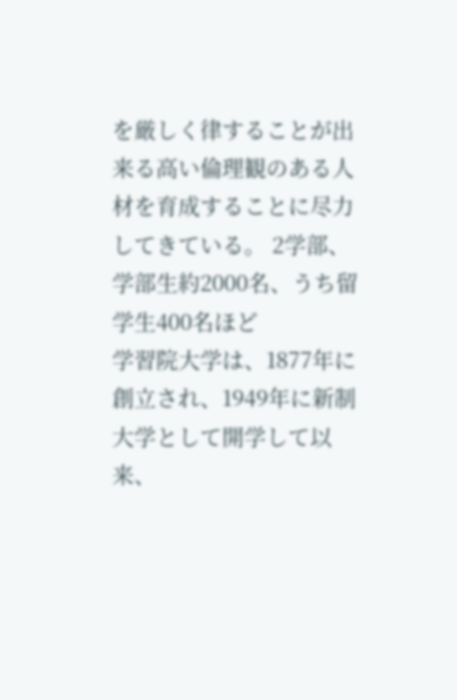を厳しく律することが出来る高い倫理観のある人材を育成することに尽力してきている。 2学部、学部生約2000名、うち留学生400名ほど
学習院大学は、1877年に創立され、1949年に新制大学として開学して以来、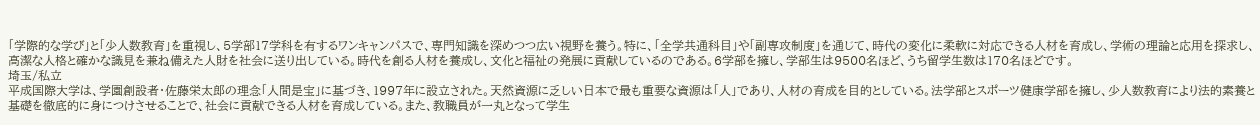「学際的な学び」と「少人数教育」を重視し、5学部17学科を有するワンキャンパスで、専門知識を深めつつ広い視野を養う。特に、「全学共通科目」や「副専攻制度」を通じて、時代の変化に柔軟に対応できる人材を育成し、学術の理論と応用を探求し、高潔な人格と確かな識見を兼ね備えた人財を社会に送り出している。時代を創る人材を養成し、文化と福祉の発展に貢献しているのである。6学部を擁し、学部生は9500名ほど、うち留学生数は170名ほどです。
埼玉/私立
平成国際大学は、学園創設者・佐藤栄太郎の理念「人間是宝」に基づき、1997年に設立された。天然資源に乏しい日本で最も重要な資源は「人」であり、人材の育成を目的としている。法学部とスポーツ健康学部を擁し、少人数教育により法的素養と基礎を徹底的に身につけさせることで、社会に貢献できる人材を育成している。また、教職員が一丸となって学生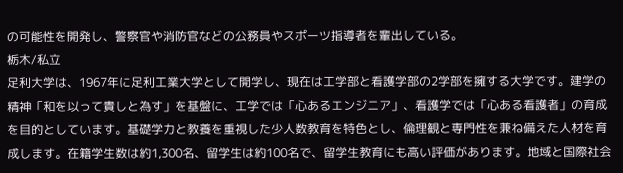の可能性を開発し、警察官や消防官などの公務員やスポーツ指導者を輩出している。
栃木/私立
足利大学は、1967年に足利工業大学として開学し、現在は工学部と看護学部の2学部を擁する大学です。建学の精神「和を以って貴しと為す」を基盤に、工学では「心あるエンジニア」、看護学では「心ある看護者」の育成を目的としています。基礎学力と教養を重視した少人数教育を特色とし、倫理観と専門性を兼ね備えた人材を育成します。在籍学生数は約1,300名、留学生は約100名で、留学生教育にも高い評価があります。地域と国際社会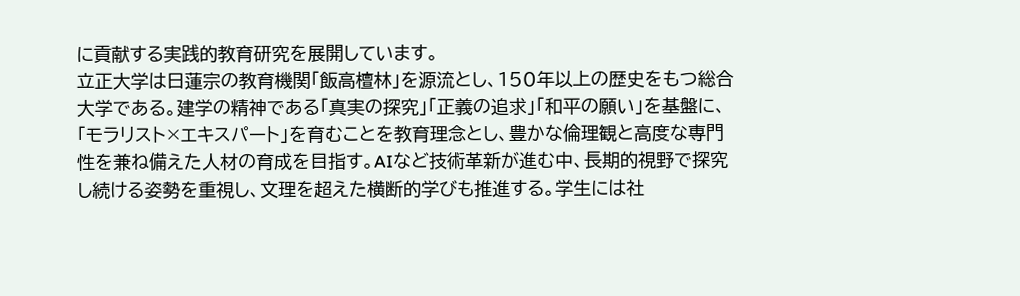に貢献する実践的教育研究を展開しています。
立正大学は日蓮宗の教育機関「飯高檀林」を源流とし、150年以上の歴史をもつ総合大学である。建学の精神である「真実の探究」「正義の追求」「和平の願い」を基盤に、「モラリスト×エキスパート」を育むことを教育理念とし、豊かな倫理観と高度な専門性を兼ね備えた人材の育成を目指す。AIなど技術革新が進む中、長期的視野で探究し続ける姿勢を重視し、文理を超えた横断的学びも推進する。学生には社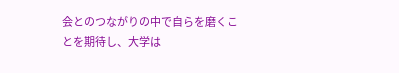会とのつながりの中で自らを磨くことを期待し、大学は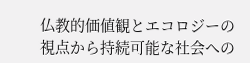仏教的価値観とエコロジーの視点から持続可能な社会への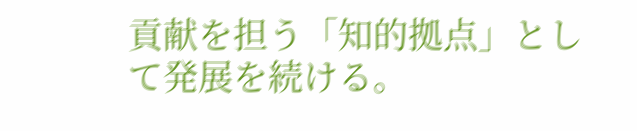貢献を担う「知的拠点」として発展を続ける。